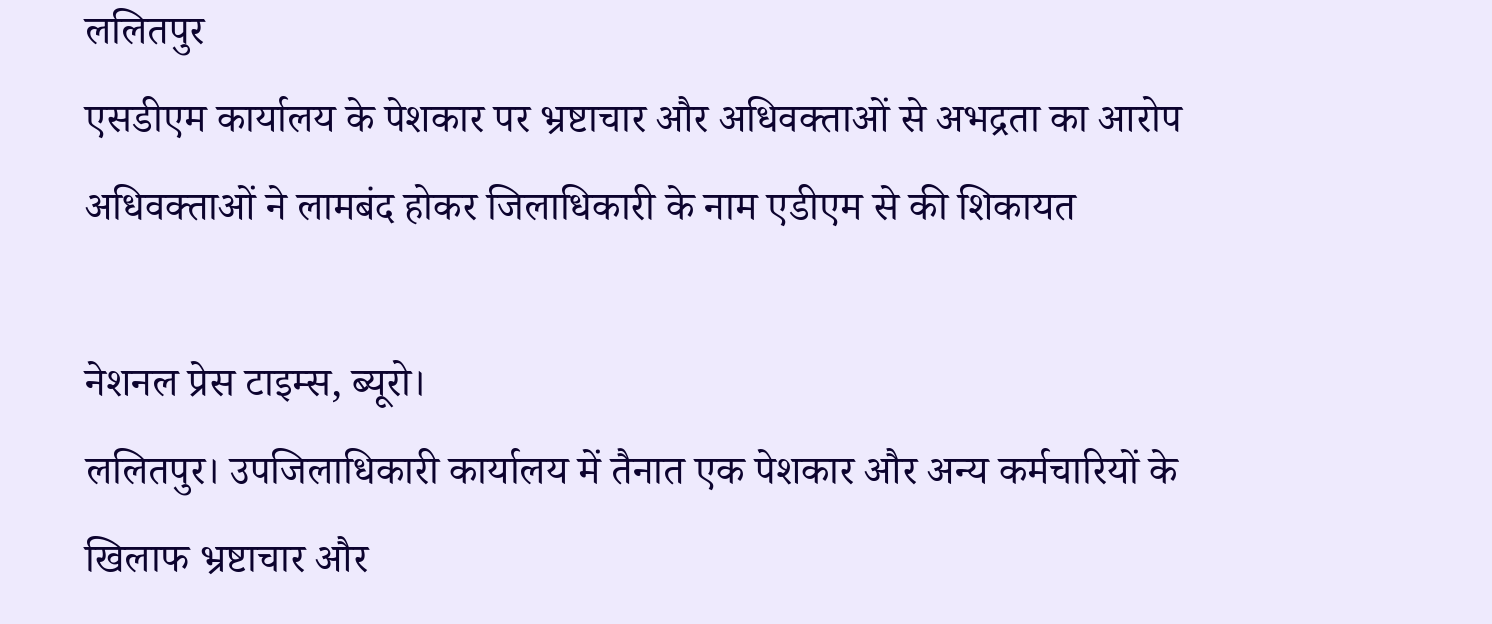ललितपुर
एसडीएम कार्यालय के पेशकार पर भ्रष्टाचार और अधिवक्ताओं से अभद्रता का आरोप
अधिवक्ताओं ने लामबंद होकर जिलाधिकारी के नाम एडीएम से की शिकायत

नेशनल प्रेस टाइम्स, ब्यूरो।
ललितपुर। उपजिलाधिकारी कार्यालय में तैनात एक पेशकार और अन्य कर्मचारियों के खिलाफ भ्रष्टाचार और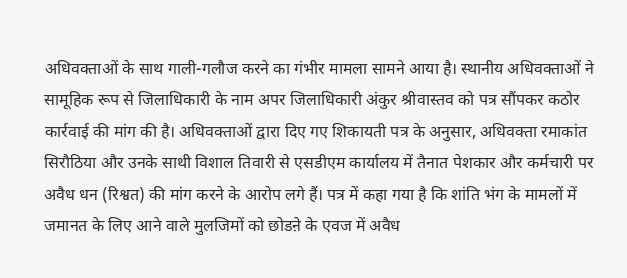अधिवक्ताओं के साथ गाली-गलौज करने का गंभीर मामला सामने आया है। स्थानीय अधिवक्ताओं ने सामूहिक रूप से जिलाधिकारी के नाम अपर जिलाधिकारी अंकुर श्रीवास्तव को पत्र सौंपकर कठोर कार्रवाई की मांग की है। अधिवक्ताओं द्वारा दिए गए शिकायती पत्र के अनुसार, अधिवक्ता रमाकांत सिरौठिया और उनके साथी विशाल तिवारी से एसडीएम कार्यालय में तैनात पेशकार और कर्मचारी पर अवैध धन (रिश्वत) की मांग करने के आरोप लगे हैं। पत्र में कहा गया है कि शांति भंग के मामलों में जमानत के लिए आने वाले मुलजिमों को छोडऩे के एवज में अवैध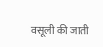वसूली की जाती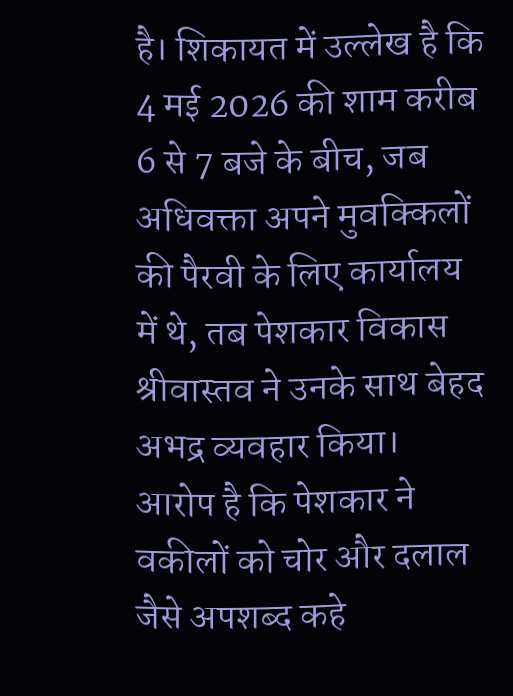है। शिकायत में उल्लेख है कि 4 मई 2026 की शाम करीब 6 से 7 बजे के बीच, जब अधिवक्ता अपने मुवक्किलों की पैरवी के लिए कार्यालय में थे, तब पेशकार विकास श्रीवास्तव ने उनके साथ बेहद अभद्र व्यवहार किया। आरोप है कि पेशकार ने वकीलों को चोर और दलाल जैसे अपशब्द कहे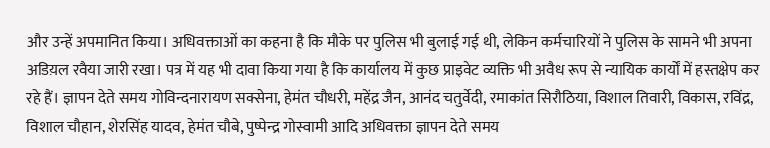और उन्हें अपमानित किया। अधिवक्ताओं का कहना है कि मौके पर पुलिस भी बुलाई गई थी, लेकिन कर्मचारियों ने पुलिस के सामने भी अपना अडिय़ल रवैया जारी रखा। पत्र में यह भी दावा किया गया है कि कार्यालय में कुछ प्राइवेट व्यक्ति भी अवैध रूप से न्यायिक कार्यों में हस्तक्षेप कर रहे हैं। ज्ञापन देते समय गोविन्दनारायण सक्सेना, हेमंत चौधरी, महेंद्र जैन, आनंद चतुर्वेदी, रमाकांत सिरौठिया, विशाल तिवारी, विकास, रविंद्र, विशाल चौहान, शेरसिंह यादव, हेमंत चौबे, पुष्पेन्द्र गोस्वामी आदि अधिवक्ता ज्ञापन देते समय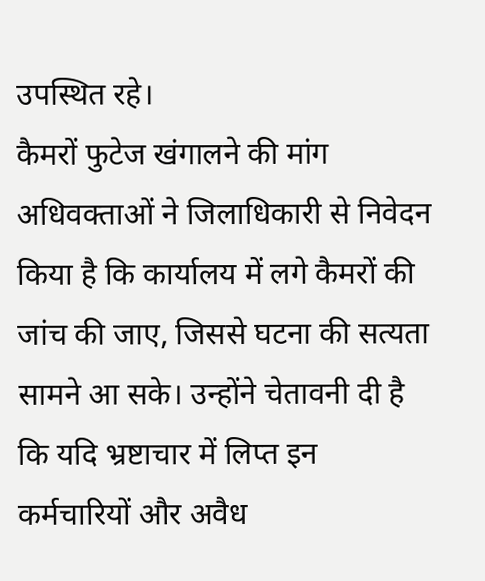उपस्थित रहे।
कैमरों फुटेज खंगालने की मांग
अधिवक्ताओं ने जिलाधिकारी से निवेदन किया है कि कार्यालय में लगे कैमरों की जांच की जाए, जिससे घटना की सत्यता सामने आ सके। उन्होंने चेतावनी दी है कि यदि भ्रष्टाचार में लिप्त इन कर्मचारियों और अवैध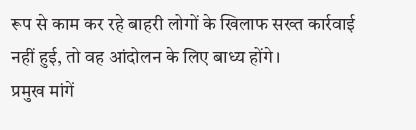रूप से काम कर रहे बाहरी लोगों के खिलाफ सख्त कार्रवाई नहीं हुई, तो वह आंदोलन के लिए बाध्य होंगे।
प्रमुख मांगें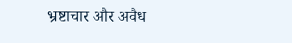भ्रष्टाचार और अवैध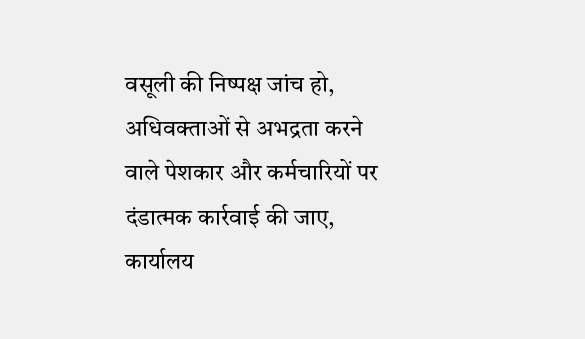वसूली की निष्पक्ष जांच हो, अधिवक्ताओं से अभद्रता करने वाले पेशकार और कर्मचारियों पर दंडात्मक कार्रवाई की जाए, कार्यालय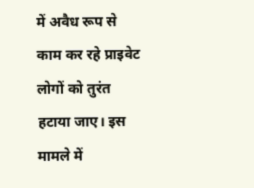में अवैध रूप से काम कर रहे प्राइवेट लोगों को तुरंत हटाया जाए। इस मामले में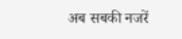अब सबकी नजरें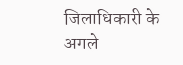जिलाधिकारी के अगले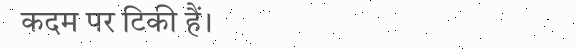कदम पर टिकी हैं।